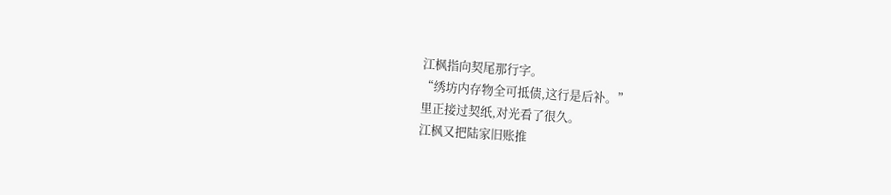江枫指向契尾那行字。
“绣坊内存物全可抵债,这行是后补。”
里正接过契纸,对光看了很久。
江枫又把陆家旧账推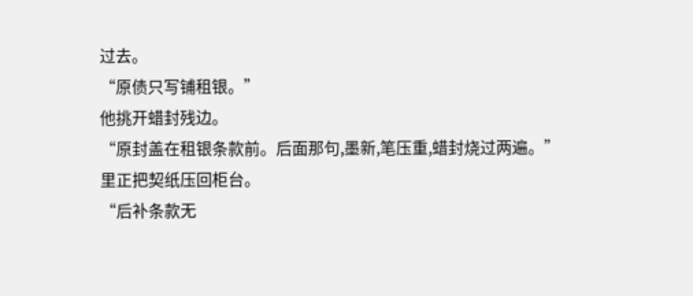过去。
“原债只写铺租银。”
他挑开蜡封残边。
“原封盖在租银条款前。后面那句,墨新,笔压重,蜡封烧过两遍。”
里正把契纸压回柜台。
“后补条款无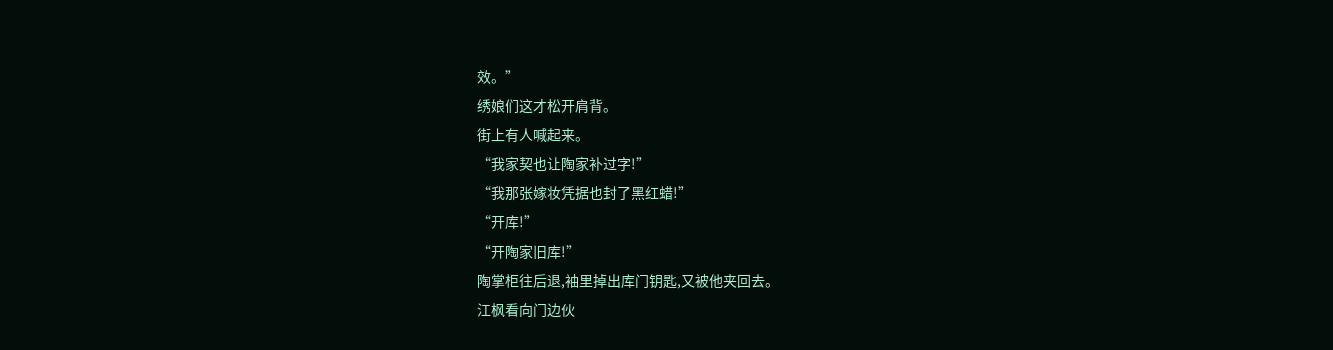效。”
绣娘们这才松开肩背。
街上有人喊起来。
“我家契也让陶家补过字!”
“我那张嫁妆凭据也封了黑红蜡!”
“开库!”
“开陶家旧库!”
陶掌柜往后退,袖里掉出库门钥匙,又被他夹回去。
江枫看向门边伙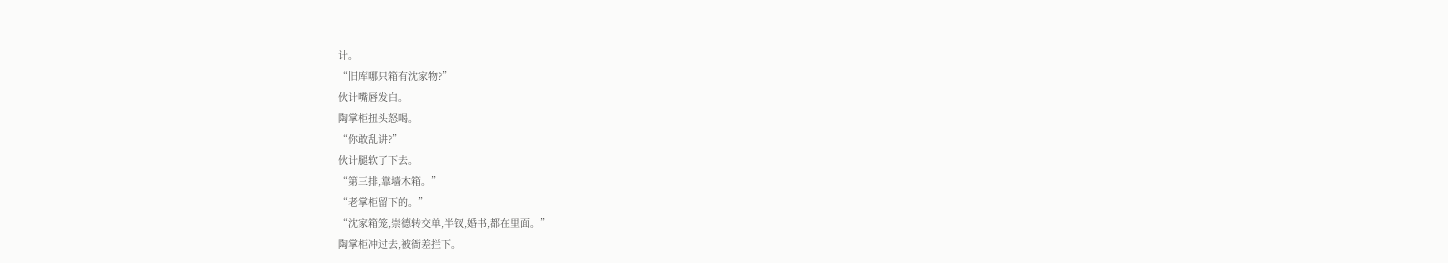计。
“旧库哪只箱有沈家物?”
伙计嘴唇发白。
陶掌柜扭头怒喝。
“你敢乱讲?”
伙计腿软了下去。
“第三排,靠墙木箱。”
“老掌柜留下的。”
“沈家箱笼,崇德转交单,半钗,婚书,都在里面。”
陶掌柜冲过去,被衙差拦下。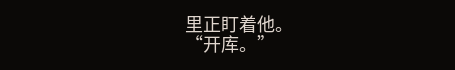里正盯着他。
“开库。”